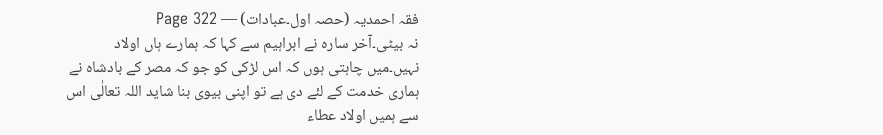فقہ احمدیہ (حصہ اول۔عبادات) — Page 322
نہ بیٹی۔آخر سارہ نے ابراہیم سے کہا کہ ہمارے ہاں اولاد نہیں۔میں چاہتی ہوں کہ اس لڑکی کو جو کہ مصر کے بادشاہ نے ہماری خدمت کے لئے دی ہے تو اپنی بیوی بنا شاید اللہ تعالٰی اس سے ہمیں اولاد عطاء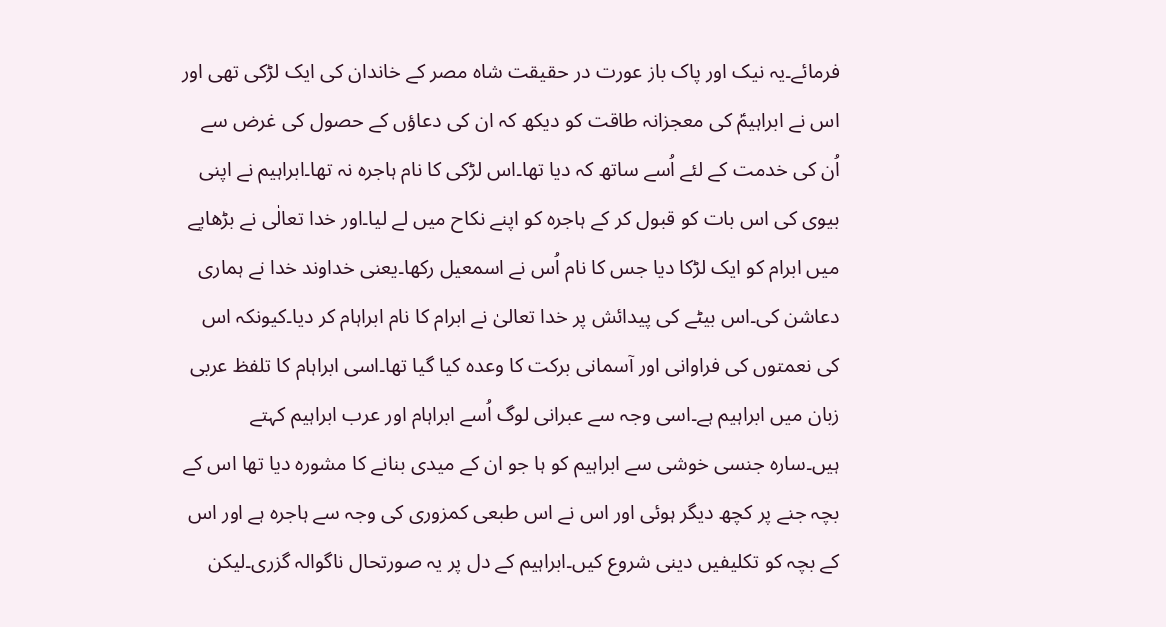فرمائے۔یہ نیک اور پاک باز عورت در حقیقت شاہ مصر کے خاندان کی ایک لڑکی تھی اور اس نے ابراہیمؑ کی معجزانہ طاقت کو دیکھ کہ ان کی دعاؤں کے حصول کی غرض سے اُن کی خدمت کے لئے اُسے ساتھ کہ دیا تھا۔اس لڑکی کا نام ہاجرہ نہ تھا۔ابراہیم نے اپنی بیوی کی اس بات کو قبول کر کے ہاجرہ کو اپنے نکاح میں لے لیا۔اور خدا تعالٰی نے بڑھاپے میں ابرام کو ایک لڑکا دیا جس کا نام اُس نے اسمعیل رکھا۔یعنی خداوند خدا نے ہماری دعاشن کی۔اس بیٹے کی پیدائش پر خدا تعالیٰ نے ابرام کا نام ابراہام کر دیا۔کیونکہ اس کی نعمتوں کی فراوانی اور آسمانی برکت کا وعدہ کیا گیا تھا۔اسی ابراہام کا تلفظ عربی زبان میں ابراہیم ہے۔اسی وجہ سے عبرانی لوگ اُسے ابراہام اور عرب ابراہیم کہتے ہیں۔سارہ جنسی خوشی سے ابراہیم کو ہا جو ان کے میدی بنانے کا مشورہ دیا تھا اس کے بچہ جنے پر کچھ دیگر ہوئی اور اس نے اس طبعی کمزوری کی وجہ سے ہاجرہ ہے اور اس کے بچہ کو تکلیفیں دینی شروع کیں۔ابراہیم کے دل پر یہ صورتحال ناگوالہ گزری۔لیکن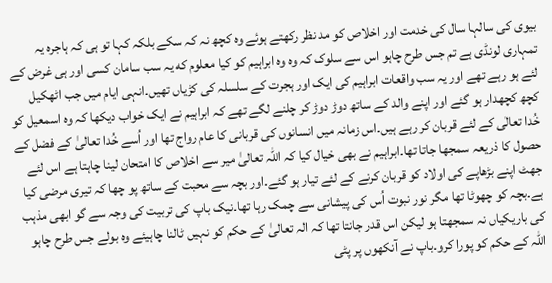بیوی کی سالہا سال کی خدمت اور اخلاص کو مد نظر رکھتے ہوئے وہ کچھ نہ کہ سکے بلکہ کہا تو ہی کہ ہاجرہ یہ تمہاری لونڈی ہے تم جس طرح چاہو اس سے سلوک کہ وہ وہ ابراہیم کو کیا معلوم که یہ سب سامان کسی اور ہی غرض کے لئے ہو رہے تھے اور یہ سب واقعات ابراہیم کی ایک اور ہجرت کے سلسلہ کی کڑیاں تھیں۔انہی ایام میں جب اٹھکیل کچھ کچھدار ہو گئے اور اپنے والد کے ساتھ دوڑ دوڑ کر چلنے لگے تھے کہ ابراہیم نے ایک خواب دیکھا کہ وہ اسمعیل کو خُدا تعالٰی کے لئے قربان کر رہے ہیں۔اس زمانہ میں انسانوں کی قربانی کا عام رواج تھا اور اُسے خُدا تعالیٰ کے فضل کے حصول کا ذریعہ سمجھا جاتا تھا۔ابراہیم نے بھی خیال کیا کہ اللہ تعالیٰ میر سے اخلاص کا امتحان لینا چاہتا ہے اس لئے جھٹ اپنے بڑھاپے کی اولاد کو قربان کرنے کے لئے تیار ہو گئے۔اور بچہ سے محبت کے ساتھ پو چھا کہ تیری مرضی کیا ہے۔بچہ کو چھوٹا تھا مگر نور نبوت اُس کی پیشانی سے چمک رہا تھا۔نیک باپ کی تربیت کی وجہ سے گو ابھی مذہب کی باریکیاں نہ سمجھتا ہو لیکن اس قدر جانتا تھا کہ الہ تعالیٰ کے حکم کو نہیں ٹالنا چاہیئے وہ بولے جس طرح چاہو اللہ کے حکم کو پورا کرو۔باپ نے آنکھوں پر پٹی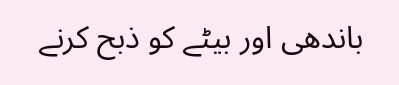باندھی اور بیٹے کو ذبح کرنے